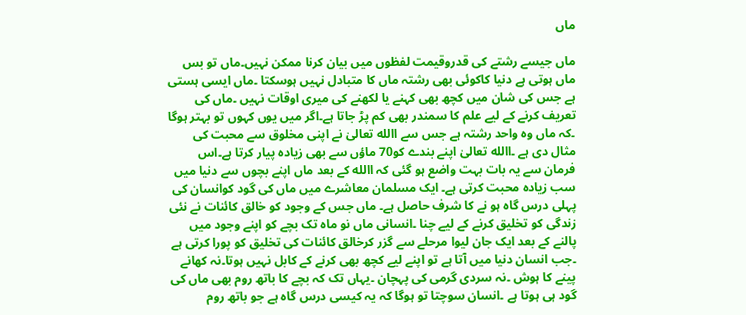ماں

ماں جیسے رشتے کی قدروقیمت لفظوں میں بیان کرنا ممکن نہیں۔ماں تو بس ماں ہوتی ہے دنیا کاکوئی بھی رشتہ ماں کا متبادل نہیں ہوسکتا ۔ماں ایسی ہستی ہے جس کی شان میں کچھ بھی کہنے یا لکھنے کی میری اوقات نہیں ۔ماں کی تعریف کرنے کے لیے علم کا سمندر بھی کم پڑ جاتا ہے۔اگر میں یوں کہوں تو بہتر ہوگا ۔کہ ماں وہ واحد رشتہ ہے جس سے االله تعالیٰ نے اپنی مخلوق سے محبت کی مثال دی ہے ۔االله تعالیٰ اپنے بندے کو70 ماؤں سے بھی زیادہ پیار کرتا ہے۔اس فرمان سے یہ بات بہت واضع ہو گئی کہ االله کے بعد ماں اپنے بچوں سے دنیا میں سب زیادہ محبت کرتی ہے۔ ایک مسلمان معاشرے میں ماں کی گود کوانسان کی پہلی درس گاہ ہو نے کا شرف حاصل ہے۔ ماں جس کے وجود کو خالق کائنات نے نئی زندگی کو تخلیق کرنے کے لیے چنا ۔انسانی ماں نو ماہ تک بچے کو اپنے وجود میں پالنے کے بعد ایک جان لیوا مرحلے سے گزر کرخالق کائنات کی تخلیق کو پورا کرتی ہے ۔جب انسان دنیا میں آتا ہے تو اپنے لیے کچھ بھی کرنے کے کابل نہیں ہوتا۔نہ کھانے پینے کا ہوش ۔نہ سردی گرمی کی پہچان ۔یہاں تک کہ بچے کا باتھ روم بھی ماں کی گود ہی ہوتا ہے ۔انسان سوچتا تو ہوگا کہ یہ کیسی درس گاہ ہے جو باتھ روم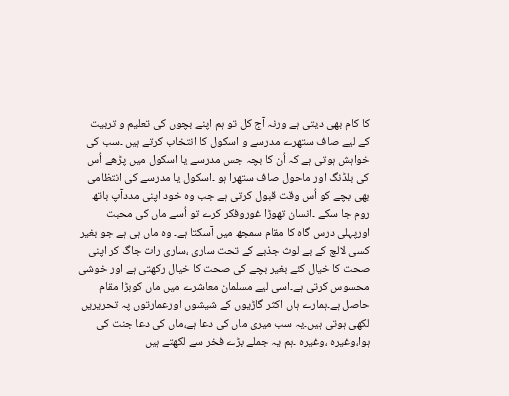کا کام بھی دیتی ہے ورنہ آج کل تو ہم اپنے بچوں کی تعلیم و تربیت کے لیے صاف ستھرے مدرسے و اسکول کا انتخاب کرتے ہیں ۔سب کی خواہش ہوتی ہے کہ اُن کا بچہ جس مدرسے یا اسکول میں پڑھے اُس کی بلڈنگ اور ماحول صاف ستھرا ہو ۔اسکول یا مدرسے کی انتظامی بھی بچے کو اُس وقت قبول کرتی ہے جب وہ خود اپنی مددآپ باتھ روم جا سکے ۔انسان تھوڑا غوروفکر کرے تو اُسے ماں کی محبت اورپہلی درس گاہ کا مقام سمجھ میں آسکتا ہے۔ وہ ماں ہی ہے جو بغیر کسی لالچ کے بے لوث جذبے کے تحت ساری ،ساری رات جاگ کر اپنی صحت کا خیال کئے بغیر بچے کی صحت کا خیال رکھتی ہے اور خوشی محسوس کرتی ہے۔اسی لیے مسلمان معاشرے میں ماں کوبڑا مقام حاصل ہے۔ہمارے ہاں اکثر گاڑیوں کے شیشوں اورعمارتوں پہ تحریریں لکھی ہوتی ہیں۔یہ سب میری ماں کی دعا ہے،ماں کی دعا جنت کی ہوا،وغیرہ ،وغیرہ ۔ہم یہ جملے بڑے فخر سے لکھتے ہیں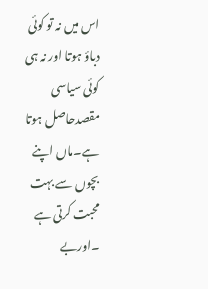اس میں نہ تو کوئی دباؤ ہوتا اور نہ ہی کوئی سیاسی مقصدحاصل ہوتا ہے۔ماں اپنے بچوں سے بہت محبت کرتی ہے ۔اوربے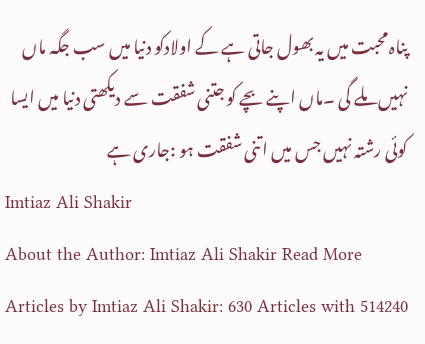پناہ محبت میں یہ بھول جاتی ہے کے اولادکو دنیا میں سب جگہ ماں نہیں ملے گی ۔ماں اپنے بچے کو جتنی شفقت سے دیکھتی دنیا میں ایسا کوئی رشتہ نہیں جس میں اتنی شفقت ہو :جاری ہے
Imtiaz Ali Shakir
About the Author: Imtiaz Ali Shakir Read More Articles by Imtiaz Ali Shakir: 630 Articles with 514240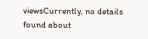viewsCurrently, no details found about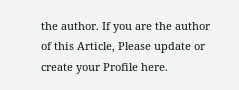the author. If you are the author of this Article, Please update or create your Profile here.